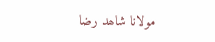مولانا شاھد رضا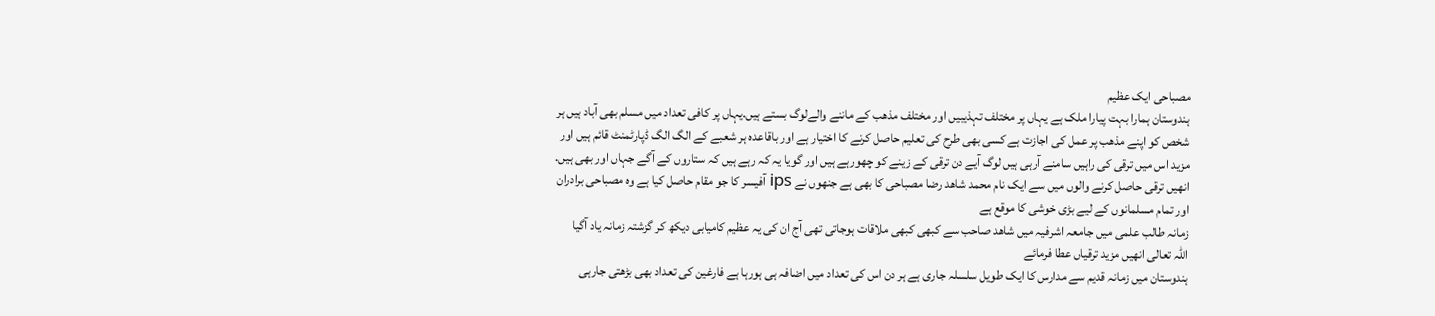مصباحی ایک عظیم
ہندوستان ہمارا بہت پیارا ملک ہے یہاں پر مختلف تہذیبیں اور مختلف مذھب کے ماننے والےلوگ بستے ہیں.یہاں پر کافی تعداد میں مسلم بھی آباد ہیں ہر شخص کو اپنے مذھب پر عمل کی اجازت ہے کسی بھی طرح کی تعلیم حاصل کرنے کا اختیار ہے اور باقاعدہ ہر شعبے کے الگ الگ ڈپارٹمنٹ قائم ہیں اور مزید اس میں ترقی کی راہیں سامنے آرہی ہیں لوگ آیے دن ترقی کے زینے کو چھورہے ہیں اور گویا یہ کہ رہے ہیں کہ ستاروں کے آگے جہاں اور بھی ہیں.
انھیں ترقی حاصل کرنے والوں میں سے ایک نام محمد شاھد رضا مصباحی کا بھی ہے جنھوں نے ips آفیسر کا جو مقام حاصل کیا ہے وہ مصباحی برادران اور تمام مسلمانوں کے لیے بڑی خوشی کا موقع ہے
زمانہ طالب علمی میں جامعہ اشرفیہ میں شاھد صاحب سے کبھی کبھی ملاقات ہوجاتی تھی آج ان کی یہ عظیم کامیابی دیکھ کر گزشتہ زمانہ یاد آگیا
اللہ تعالی انھیں مزید ترقیاں عطا فرمائے
ہندوستان میں زمانہ قدیم سے مدارس کا ایک طویل سلسلہ جاری ہے ہر دن اس کی تعداد میں اضافہ ہی ہورہا ہے فارغین کی تعداد بھی بڑھتی جارہی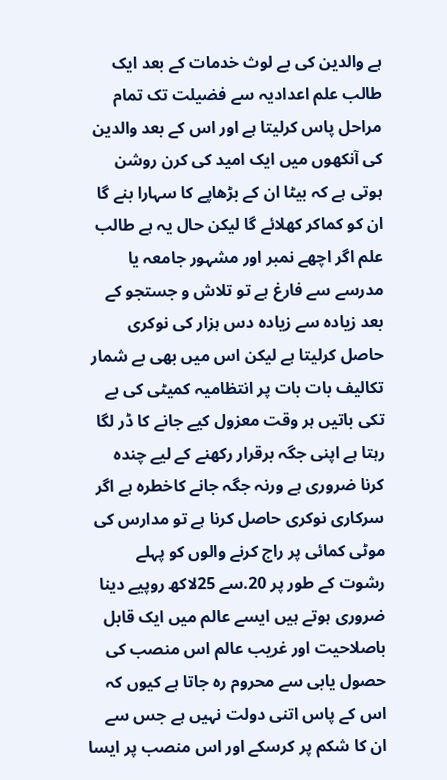ہے والدین کی بے لوث خدمات کے بعد ایک طالب علم اعدادیہ سے فضیلت تک تمام مراحل پاس کرلیتا ہے اور اس کے بعد والدین کی آنکھوں میں ایک امید کی کرن روشن ہوتی ہے کہ بیٹا ان کے بڑھاپے کا سہارا بنے گا ان کو کماکر کھلائے گا لیکن حال یہ ہے طالب علم اگر اچھے نمبر اور مشہور جامعہ یا مدرسے سے فارغ ہے تو تلاش و جستجو کے بعد زیادہ سے زیادہ دس ہزار کی نوکری حاصل کرلیتا ہے لیکن اس میں بھی بے شمار تکالیف بات بات پر انتظامیہ کمیٹی کی بے تکی باتیں ہر وقت معزول کیے جانے کا ڈر لگا رہتا ہے اپنی جگہ برقرار رکھنے کے لیے چندہ کرنا ضروری ہے ورنہ جگہ جانے کاخطرہ ہے اگر سرکاری نوکری حاصل کرنا ہے تو مدارس کی موٹی کمائی پر راج کرنے والوں کو پہلے رشوت کے طور پر 20.سے 25لاکھ روپیے دینا ضروری ہوتے ہیں ایسے عالم میں ایک قابل باصلاحیت اور غریب عالم اس منصب کی حصول یابی سے محروم رہ جاتا ہے کیوں کہ اس کے پاس اتنی دولت نہیں ہے جس سے ان کا شکم پر کرسکے اور اس منصب پر ایسا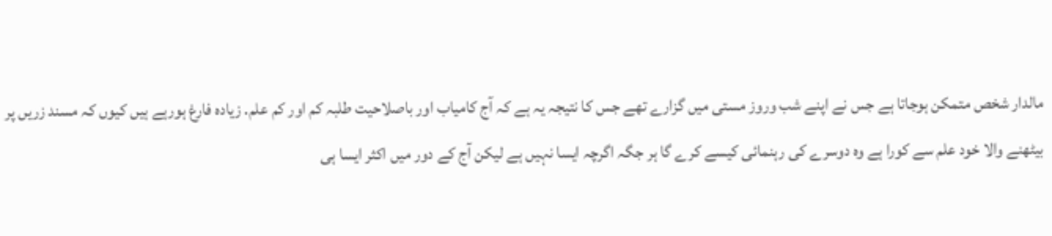مالدار شخص متمکن ہوجاتا ہے جس نے اپنے شب وروز مستی میں گزارے تھے جس کا نتیجہ یہ ہے کہ آج کامیاب اور باصلاحیت طلبہ کم اور کم علم. زیادہ فارغ ہورہے ہیں کیوں کہ مسند زریں پر بیٹھنے والا خود علم سے کورا ہے وہ دوسرے کی رہنمائی کیسے کرے گا ہر جگہ اگرچہ ایسا نہیں ہے لیکن آج کے دور میں اکثر ایسا ہی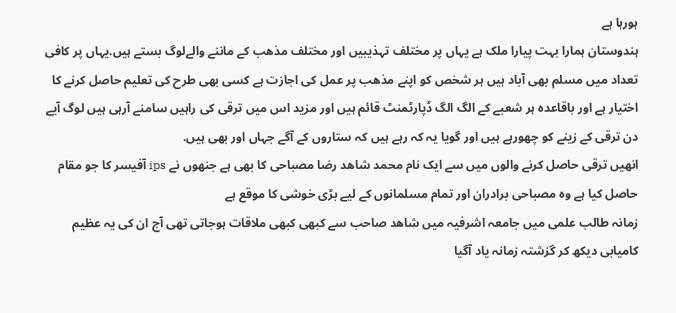ہورہا ہے
ہندوستان ہمارا بہت پیارا ملک ہے یہاں پر مختلف تہذیبیں اور مختلف مذھب کے ماننے والےلوگ بستے ہیں.یہاں پر کافی تعداد میں مسلم بھی آباد ہیں ہر شخص کو اپنے مذھب پر عمل کی اجازت ہے کسی بھی طرح کی تعلیم حاصل کرنے کا اختیار ہے اور باقاعدہ ہر شعبے کے الگ الگ ڈپارٹمنٹ قائم ہیں اور مزید اس میں ترقی کی راہیں سامنے آرہی ہیں لوگ آیے دن ترقی کے زینے کو چھورہے ہیں اور گویا یہ کہ رہے ہیں کہ ستاروں کے آگے جہاں اور بھی ہیں.
انھیں ترقی حاصل کرنے والوں میں سے ایک نام محمد شاھد رضا مصباحی کا بھی ہے جنھوں نے ips آفیسر کا جو مقام حاصل کیا ہے وہ مصباحی برادران اور تمام مسلمانوں کے لیے بڑی خوشی کا موقع ہے
زمانہ طالب علمی میں جامعہ اشرفیہ میں شاھد صاحب سے کبھی کبھی ملاقات ہوجاتی تھی آج ان کی یہ عظیم کامیابی دیکھ کر گزشتہ زمانہ یاد آگیا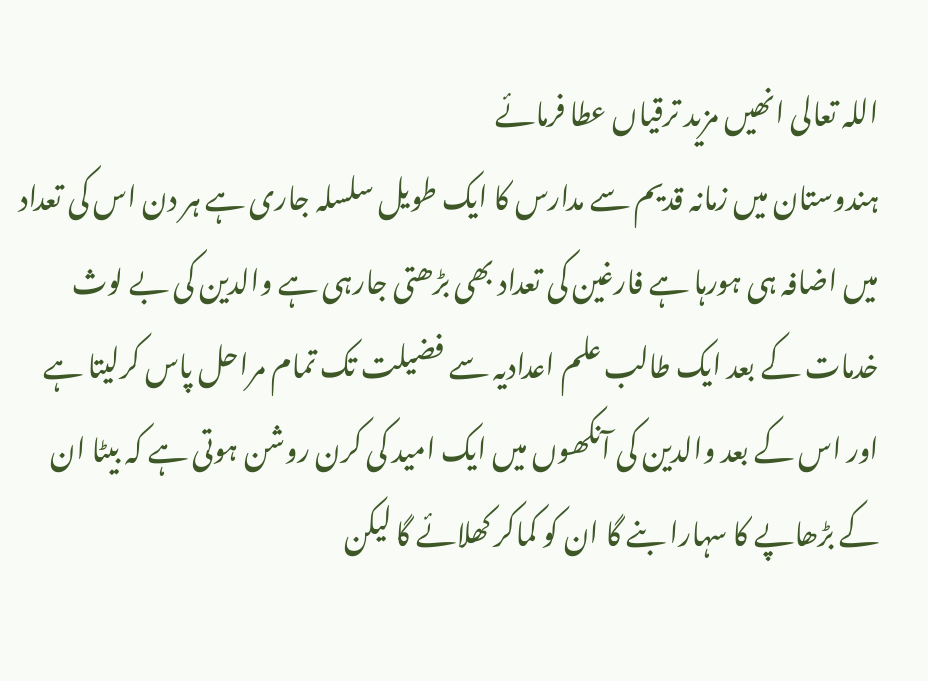اللہ تعالی انھیں مزید ترقیاں عطا فرمائے
ہندوستان میں زمانہ قدیم سے مدارس کا ایک طویل سلسلہ جاری ہے ہر دن اس کی تعداد میں اضافہ ہی ہورہا ہے فارغین کی تعداد بھی بڑھتی جارہی ہے والدین کی بے لوث خدمات کے بعد ایک طالب علم اعدادیہ سے فضیلت تک تمام مراحل پاس کرلیتا ہے اور اس کے بعد والدین کی آنکھوں میں ایک امید کی کرن روشن ہوتی ہے کہ بیٹا ان کے بڑھاپے کا سہارا بنے گا ان کو کماکر کھلائے گا لیکن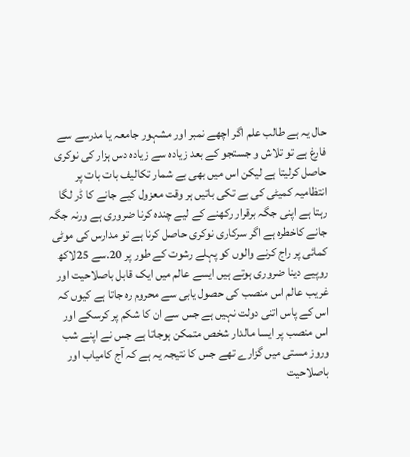حال یہ ہے طالب علم اگر اچھے نمبر اور مشہور جامعہ یا مدرسے سے فارغ ہے تو تلاش و جستجو کے بعد زیادہ سے زیادہ دس ہزار کی نوکری حاصل کرلیتا ہے لیکن اس میں بھی بے شمار تکالیف بات بات پر انتظامیہ کمیٹی کی بے تکی باتیں ہر وقت معزول کیے جانے کا ڈر لگا رہتا ہے اپنی جگہ برقرار رکھنے کے لیے چندہ کرنا ضروری ہے ورنہ جگہ جانے کاخطرہ ہے اگر سرکاری نوکری حاصل کرنا ہے تو مدارس کی موٹی کمائی پر راج کرنے والوں کو پہلے رشوت کے طور پر 20.سے 25لاکھ روپیے دینا ضروری ہوتے ہیں ایسے عالم میں ایک قابل باصلاحیت اور غریب عالم اس منصب کی حصول یابی سے محروم رہ جاتا ہے کیوں کہ اس کے پاس اتنی دولت نہیں ہے جس سے ان کا شکم پر کرسکے اور اس منصب پر ایسا مالدار شخص متمکن ہوجاتا ہے جس نے اپنے شب وروز مستی میں گزارے تھے جس کا نتیجہ یہ ہے کہ آج کامیاب اور باصلاحیت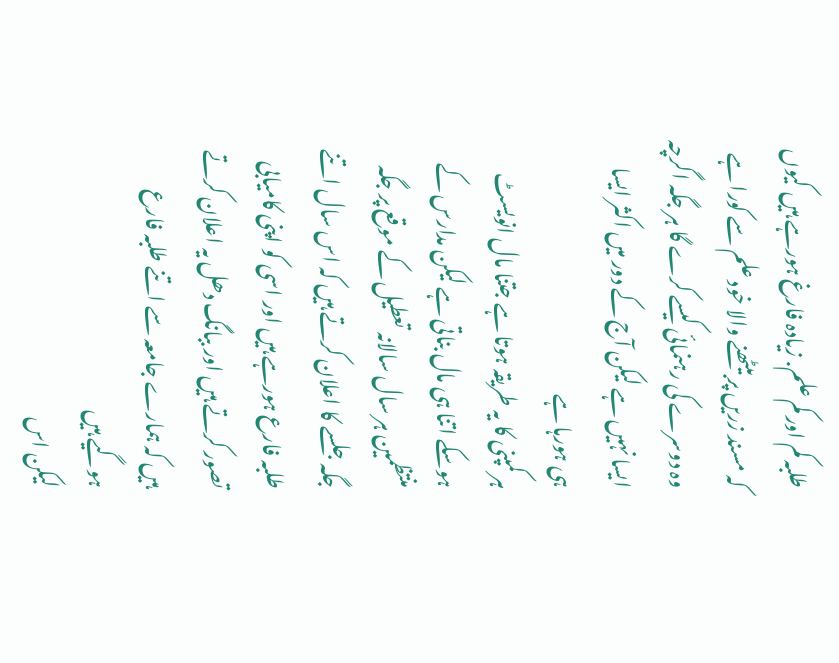طلبہ کم اور کم علم. زیادہ فارغ ہورہے ہیں کیوں کہ مسند زریں پر بیٹھنے والا خود علم سے کورا ہے وہ دوسرے کی رہنمائی کیسے کرے گا ہر جگہ اگرچہ ایسا نہیں ہے لیکن آج کے دور میں اکثر ایسا ہی ہورہا ہے
ہر کمپنی کا یہ طریقہ ہوتا ہے جتنا مال انویسٹ ہوسکے اتنا ہی مال بناتی ہے لیکن مدارس کے منتظمین ہر سال سالانہ تعطیل کے موقع پر جگہ جگہ جلسے کا اعلان کرتے ہیں کہ اس سال اتنے طلبہ فارع ہورہے ہیں اور اسی کو اپنی کامیابی تصور کرتے ہیں اور ببانگ دھل یہ اعلان کرتے ہیں کہ ہمارے جامعہ سے اتنے طلبہ فارع ہوگیے ہیں
لیکن اس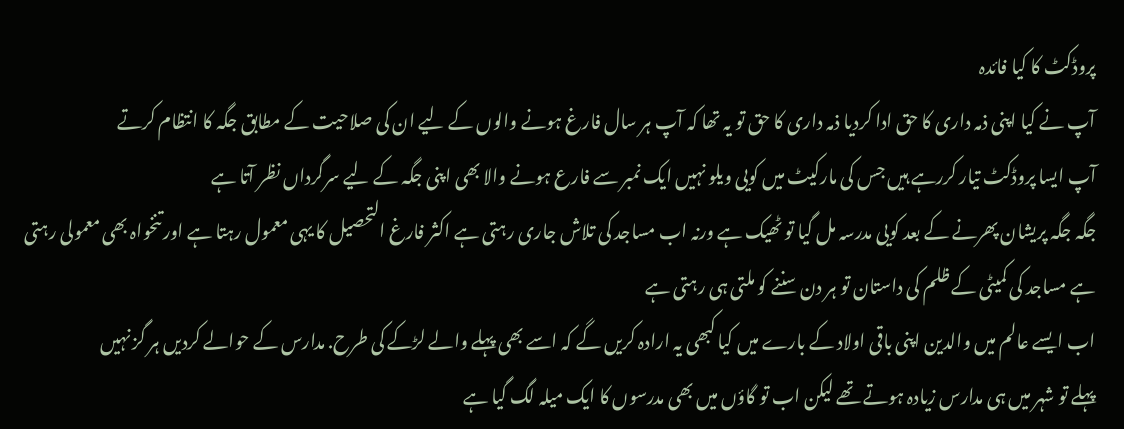پروڈکٹ کا کیا فائدہ
آپ نے کیا اپنی ذمہ داری کا حق ادا کردیا ذمہ داری کا حق تو یہ تھا کہ آپ ہر سال فارغ ہونے والوں کے لیے ان کی صلاحیت کے مطابق جگہ کا انتظام کرتے
آپ ایسا پروڈکٹ تیار کررہے ہیں جس کی مارکیٹ میں کویی ویلو نہیں ایک نمبر سے فارع ہونے والا بھی اپنی جگہ کے لیے سرگرداں نظر آتا ہے
جگہ جگہ پریشان پھرنے کے بعد کویی مدرسہ مل گیا تو ٹھیک ہے ورنہ اب مساجد کی تلاش جاری رہتی ہے اکثر فارغ التحصیل کا یہی معمول رہتا ہے اور تنخواہ بھی معمولی رہتی ہے مساجد کی کمیٹی کے ظلم کی داستان تو ہر دن سننے کو ملتی ہی رہتی ہے
اب ایسے عالم میں والدین اپنی باقی اولاد کے بارے میں کیا کبھی یہ ارادہ کریں گے کہ اسے بھی پہلے والے لڑکے کی طرح. مدارس کے حوالے کردیں ہر گز نہیں
پہلے تو شہر میں ہی مدارس زیادہ ہوتے تھے لیکن اب تو گاؤں میں بھی مدرسوں کا ایک میلہ لگ گیا ہے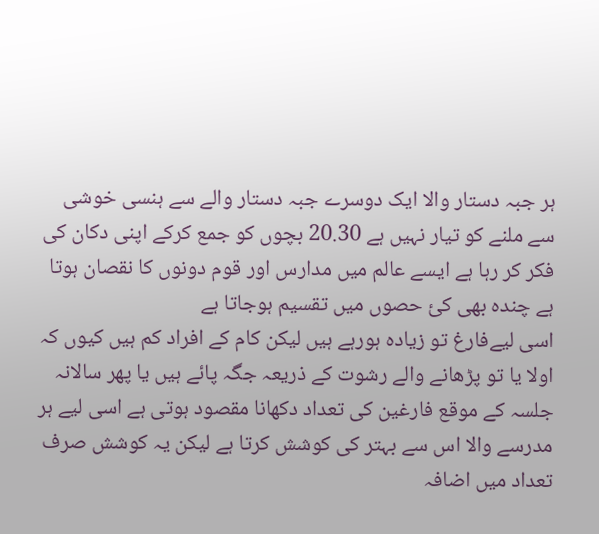ہر جبہ دستار والا ایک دوسرے جبہ دستار والے سے ہنسی خوشی سے ملنے کو تیار نہیں ہے 20.30 بچوں کو جمع کرکے اپنی دکان کی فکر کر رہا ہے ایسے عالم میں مدارس اور قوم دونوں کا نقصان ہوتا ہے چندہ بھی کئ حصوں میں تقسیم ہوجاتا ہے
اسی لیےفارغ تو زیادہ ہورہے ہیں لیکن کام کے افراد کم ہیں کیوں کہ اولا یا تو پڑھانے والے رشوت کے ذریعہ جگہ پائے ہیں یا پھر سالانہ جلسہ کے موقع فارغین کی تعداد دکھانا مقصود ہوتی ہے اسی لیے ہر مدرسے والا اس سے بہتر کی کوشش کرتا ہے لیکن یہ کوشش صرف تعداد میں اضافہ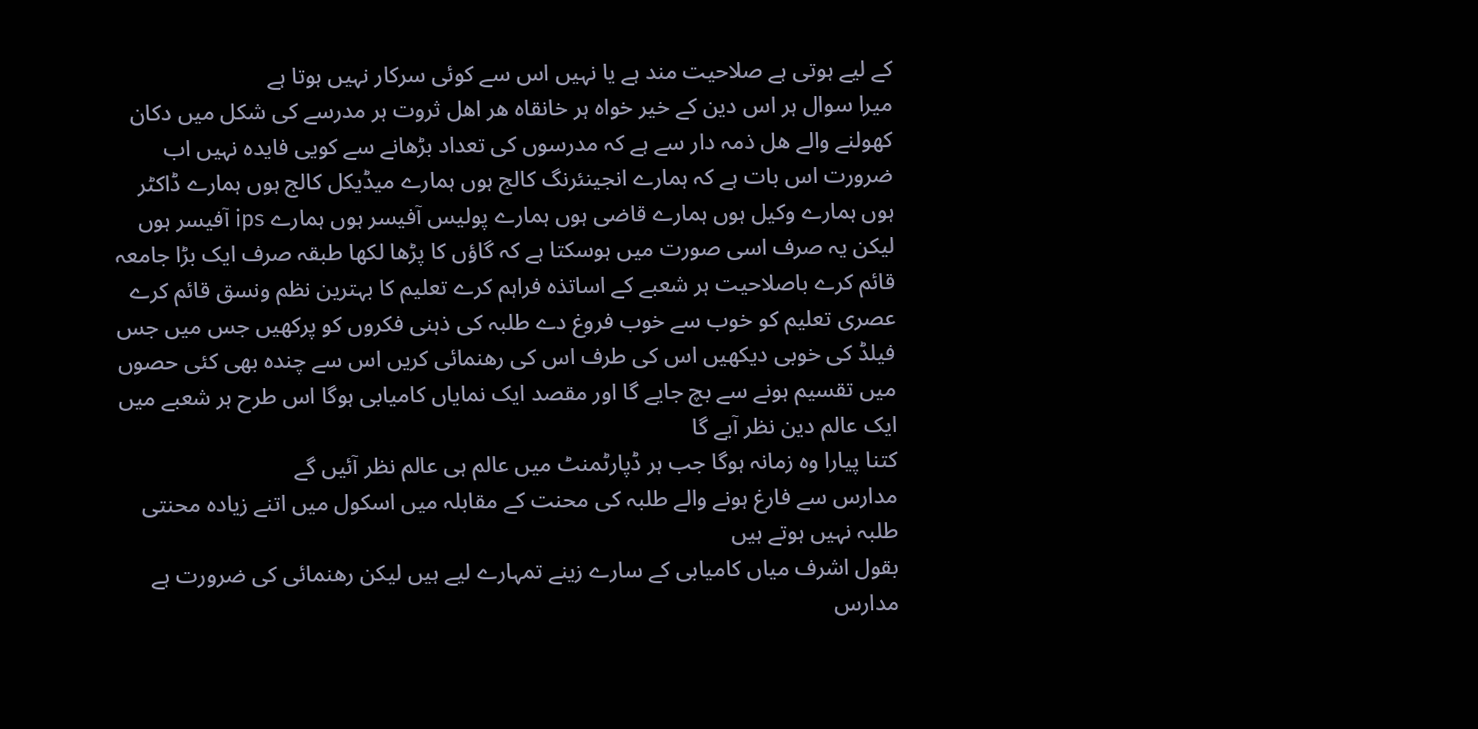کے لیے ہوتی ہے صلاحیت مند ہے یا نہیں اس سے کوئی سرکار نہیں ہوتا ہے
میرا سوال ہر اس دین کے خیر خواہ ہر خانقاہ ھر اھل ثروت ہر مدرسے کی شکل میں دکان کھولنے والے ھل ذمہ دار سے ہے کہ مدرسوں کی تعداد بڑھانے سے کویی فایدہ نہیں اب ضرورت اس بات ہے کہ ہمارے انجینئرنگ کالج ہوں ہمارے میڈیکل کالج ہوں ہمارے ڈاکٹر ہوں ہمارے وکیل ہوں ہمارے قاضی ہوں ہمارے پولیس آفیسر ہوں ہمارے ips آفیسر ہوں لیکن یہ صرف اسی صورت میں ہوسکتا ہے کہ گاؤں کا پڑھا لکھا طبقہ صرف ایک بڑا جامعہ قائم کرے باصلاحیت ہر شعبے کے اساتذہ فراہم کرے تعلیم کا بہترین نظم ونسق قائم کرے عصری تعلیم کو خوب سے خوب فروغ دے طلبہ کی ذہنی فکروں کو پرکھیں جس میں جس فیلڈ کی خوبی دیکھیں اس کی طرف اس کی رھنمائی کریں اس سے چندہ بھی کئی حصوں میں تقسیم ہونے سے بچ جایے گا اور مقصد ایک نمایاں کامیابی ہوگا اس طرح ہر شعبے میں ایک عالم دین نظر آیے گا
کتنا پیارا وہ زمانہ ہوگا جب ہر ڈپارٹمنٹ میں عالم ہی عالم نظر آئیں گے
مدارس سے فارغ ہونے والے طلبہ کی محنت کے مقابلہ میں اسکول میں اتنے زیادہ محنتی طلبہ نہیں ہوتے ہیں
بقول اشرف میاں کامیابی کے سارے زینے تمہارے لیے ہیں لیکن رھنمائی کی ضرورت ہے
مدارس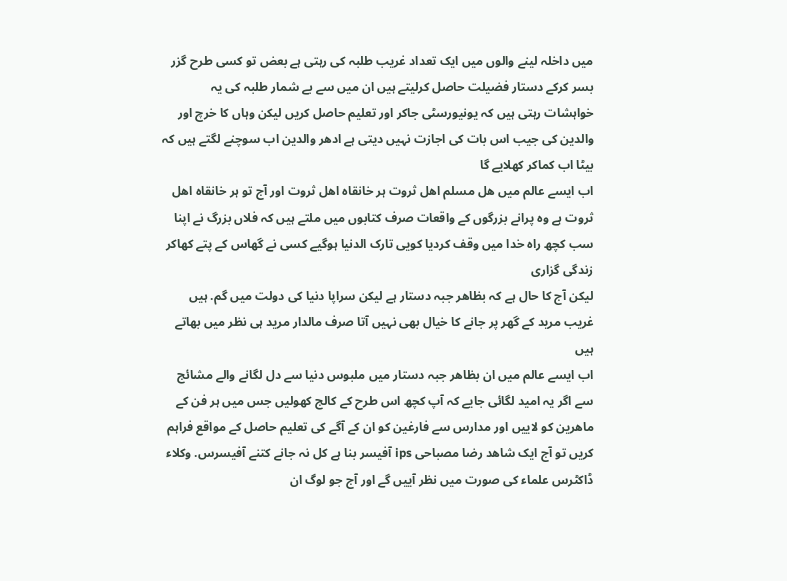میں داخلہ لینے والوں میں ایک تعداد غریب طلبہ کی رہتی ہے بعض تو کسی طرح گزر بسر کرکے دستار فضیلت حاصل کرلیتے ہیں ان میں سے بے شمار طلبہ کی یہ خواہشات رہتی ہیں کہ یونیورسٹی جاکر اور تعلیم حاصل کریں لیکن وہاں کا خرچ اور والدین کی جیب اس بات کی اجازت نہیں دیتی ہے ادھر والدین اب سوچنے لگتے ہیں کہ بیٹا اب کماکر کھلایے گا
اب ایسے عالم میں ھل مسلم اھل ثروت ہر خانقاہ اھل ثروت اور آج تو ہر خانقاہ اھل ثروت ہے وہ پرانے بزرگوں کے واقعات صرف کتابوں میں ملتے ہیں کہ فلاں بزرگ نے اپنا سب کچھ راہ خدا میں وقف کردیا کویی تارک الدنیا ہوگیے کسی نے گھاس کے پتے کھاکر زندگی گزاری
لیکن آج کا حال ہے کہ بظاھر جبہ دستار ہے لیکن سراپا دنیا کی دولت میں گم. ہیں غریب مرید کے گھر پر جانے کا خیال بھی نہیں آتا صرف مالدار مرید ہی نظر میں بھاتے ہیں
اب ایسے عالم میں ان بظاھر جبہ دستار میں ملبوس دنیا سے دل لگانے والے مشائج سے اگر یہ امید لگائی جایے کہ آپ کچھ اس طرح کے کالج کھولیں جس میں ہر فن کے ماھرین کو لاییں اور مدارس سے فارغین کو ان کے آگے کی تعلیم حاصل کے مواقع فراہم کریں تو آج ایک شاھد رضا مصباحی ips آفیسر بنا ہے کل نہ جانے کتنے آفیسرس. وکلاء ڈاکٹرس علماء کی صورت میں نظر آییں گے اور آج جو لوگ ان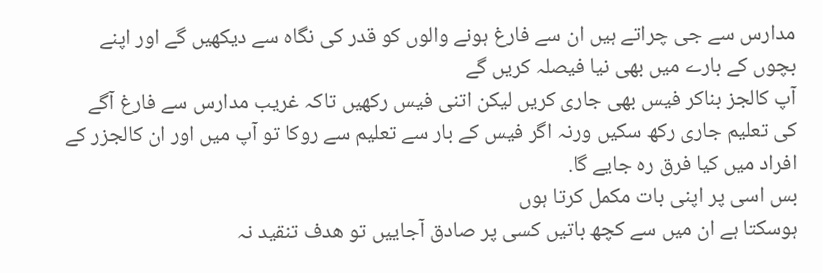مدارس سے جی چراتے ہیں ان سے فارغ ہونے والوں کو قدر کی نگاہ سے دیکھیں گے اور اپنے بچوں کے بارے میں بھی نیا فیصلہ کریں گے
آپ کالجز بناکر فیس بھی جاری کریں لیکن اتنی فیس رکھیں تاکہ غریب مدارس سے فارغ آگے کی تعلیم جاری رکھ سکیں ورنہ اگر فیس کے بار سے تعلیم سے روکا تو آپ میں اور ان کالجزر کے افراد میں کیا فرق رہ جایے گا.
بس اسی پر اپنی بات مکمل کرتا ہوں
ہوسکتا ہے ان میں سے کچھ باتیں کسی پر صادق آجاییں تو ھدف تنقید نہ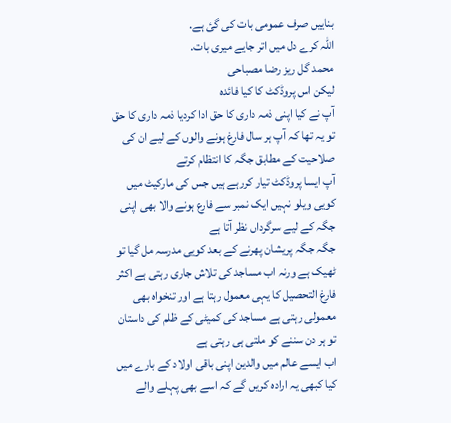بناییں صرف عمومی بات کی گئ ہے.
اللہ کرے دل میں اتر جایے میری بات.
محمد گل ریز رضا مصباحی
لیکن اس پروڈکٹ کا کیا فائدہ
آپ نے کیا اپنی ذمہ داری کا حق ادا کردیا ذمہ داری کا حق تو یہ تھا کہ آپ ہر سال فارغ ہونے والوں کے لیے ان کی صلاحیت کے مطابق جگہ کا انتظام کرتے
آپ ایسا پروڈکٹ تیار کررہے ہیں جس کی مارکیٹ میں کویی ویلو نہیں ایک نمبر سے فارع ہونے والا بھی اپنی جگہ کے لیے سرگرداں نظر آتا ہے
جگہ جگہ پریشان پھرنے کے بعد کویی مدرسہ مل گیا تو ٹھیک ہے ورنہ اب مساجد کی تلاش جاری رہتی ہے اکثر فارغ التحصیل کا یہی معمول رہتا ہے اور تنخواہ بھی معمولی رہتی ہے مساجد کی کمیٹی کے ظلم کی داستان تو ہر دن سننے کو ملتی ہی رہتی ہے
اب ایسے عالم میں والدین اپنی باقی اولاد کے بارے میں کیا کبھی یہ ارادہ کریں گے کہ اسے بھی پہلے والے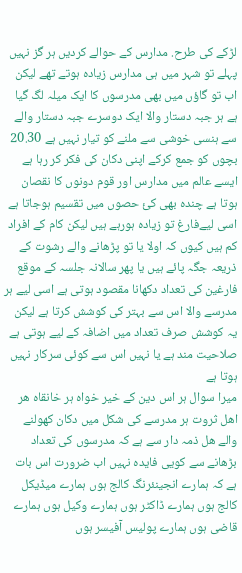لڑکے کی طرح. مدارس کے حوالے کردیں ہر گز نہیں
پہلے تو شہر میں ہی مدارس زیادہ ہوتے تھے لیکن اب تو گاؤں میں بھی مدرسوں کا ایک میلہ لگ گیا ہے ہر جبہ دستار والا ایک دوسرے جبہ دستار والے سے ہنسی خوشی سے ملنے کو تیار نہیں ہے 20.30 بچوں کو جمع کرکے اپنی دکان کی فکر کر رہا ہے ایسے عالم میں مدارس اور قوم دونوں کا نقصان ہوتا ہے چندہ بھی کئ حصوں میں تقسیم ہوجاتا ہے
اسی لیےفارغ تو زیادہ ہورہے ہیں لیکن کام کے افراد کم ہیں کیوں کہ اولا یا تو پڑھانے والے رشوت کے ذریعہ جگہ پائے ہیں یا پھر سالانہ جلسہ کے موقع فارغین کی تعداد دکھانا مقصود ہوتی ہے اسی لیے ہر مدرسے والا اس سے بہتر کی کوشش کرتا ہے لیکن یہ کوشش صرف تعداد میں اضافہ کے لیے ہوتی ہے صلاحیت مند ہے یا نہیں اس سے کوئی سرکار نہیں ہوتا ہے
میرا سوال ہر اس دین کے خیر خواہ ہر خانقاہ ھر اھل ثروت ہر مدرسے کی شکل میں دکان کھولنے والے ھل ذمہ دار سے ہے کہ مدرسوں کی تعداد بڑھانے سے کویی فایدہ نہیں اب ضرورت اس بات ہے کہ ہمارے انجینئرنگ کالج ہوں ہمارے میڈیکل کالج ہوں ہمارے ڈاکٹر ہوں ہمارے وکیل ہوں ہمارے قاضی ہوں ہمارے پولیس آفیسر ہوں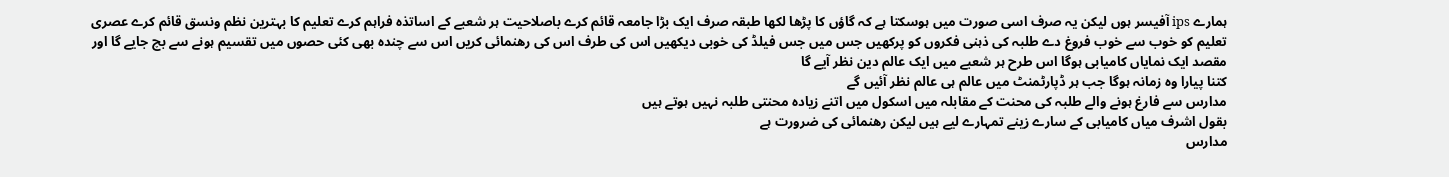ہمارے ips آفیسر ہوں لیکن یہ صرف اسی صورت میں ہوسکتا ہے کہ گاؤں کا پڑھا لکھا طبقہ صرف ایک بڑا جامعہ قائم کرے باصلاحیت ہر شعبے کے اساتذہ فراہم کرے تعلیم کا بہترین نظم ونسق قائم کرے عصری تعلیم کو خوب سے خوب فروغ دے طلبہ کی ذہنی فکروں کو پرکھیں جس میں جس فیلڈ کی خوبی دیکھیں اس کی طرف اس کی رھنمائی کریں اس سے چندہ بھی کئی حصوں میں تقسیم ہونے سے بچ جایے گا اور مقصد ایک نمایاں کامیابی ہوگا اس طرح ہر شعبے میں ایک عالم دین نظر آیے گا
کتنا پیارا وہ زمانہ ہوگا جب ہر ڈپارٹمنٹ میں عالم ہی عالم نظر آئیں گے
مدارس سے فارغ ہونے والے طلبہ کی محنت کے مقابلہ میں اسکول میں اتنے زیادہ محنتی طلبہ نہیں ہوتے ہیں
بقول اشرف میاں کامیابی کے سارے زینے تمہارے لیے ہیں لیکن رھنمائی کی ضرورت ہے
مدارس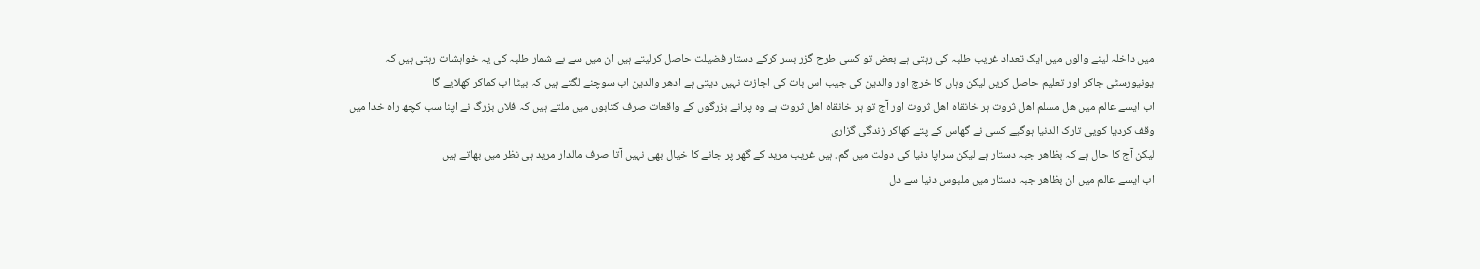میں داخلہ لینے والوں میں ایک تعداد غریب طلبہ کی رہتی ہے بعض تو کسی طرح گزر بسر کرکے دستار فضیلت حاصل کرلیتے ہیں ان میں سے بے شمار طلبہ کی یہ خواہشات رہتی ہیں کہ یونیورسٹی جاکر اور تعلیم حاصل کریں لیکن وہاں کا خرچ اور والدین کی جیب اس بات کی اجازت نہیں دیتی ہے ادھر والدین اب سوچنے لگتے ہیں کہ بیٹا اب کماکر کھلایے گا
اب ایسے عالم میں ھل مسلم اھل ثروت ہر خانقاہ اھل ثروت اور آج تو ہر خانقاہ اھل ثروت ہے وہ پرانے بزرگوں کے واقعات صرف کتابوں میں ملتے ہیں کہ فلاں بزرگ نے اپنا سب کچھ راہ خدا میں وقف کردیا کویی تارک الدنیا ہوگیے کسی نے گھاس کے پتے کھاکر زندگی گزاری
لیکن آج کا حال ہے کہ بظاھر جبہ دستار ہے لیکن سراپا دنیا کی دولت میں گم. ہیں غریب مرید کے گھر پر جانے کا خیال بھی نہیں آتا صرف مالدار مرید ہی نظر میں بھاتے ہیں
اب ایسے عالم میں ان بظاھر جبہ دستار میں ملبوس دنیا سے دل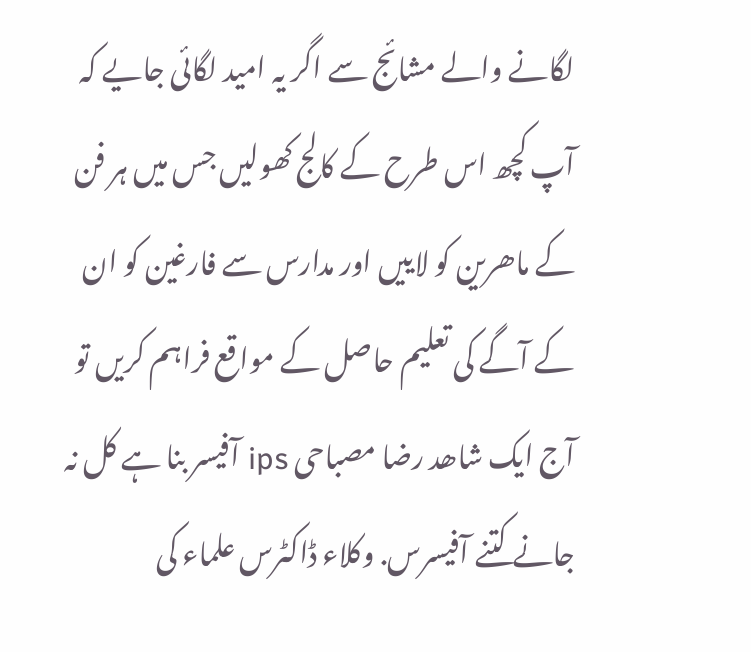لگانے والے مشائج سے اگر یہ امید لگائی جایے کہ آپ کچھ اس طرح کے کالج کھولیں جس میں ہر فن کے ماھرین کو لاییں اور مدارس سے فارغین کو ان کے آگے کی تعلیم حاصل کے مواقع فراہم کریں تو آج ایک شاھد رضا مصباحی ips آفیسر بنا ہے کل نہ جانے کتنے آفیسرس. وکلاء ڈاکٹرس علماء کی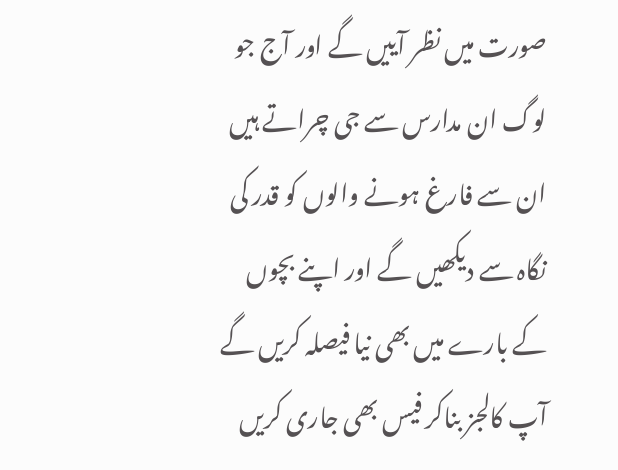صورت میں نظر آییں گے اور آج جو لوگ ان مدارس سے جی چراتے ہیں ان سے فارغ ہونے والوں کو قدر کی نگاہ سے دیکھیں گے اور اپنے بچوں کے بارے میں بھی نیا فیصلہ کریں گے
آپ کالجز بناکر فیس بھی جاری کریں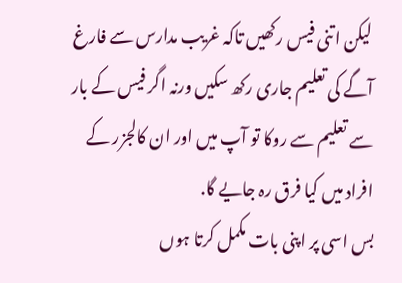لیکن اتنی فیس رکھیں تاکہ غریب مدارس سے فارغ آگے کی تعلیم جاری رکھ سکیں ورنہ اگر فیس کے بار سے تعلیم سے روکا تو آپ میں اور ان کالجزر کے افراد میں کیا فرق رہ جایے گا.
بس اسی پر اپنی بات مکمل کرتا ہوں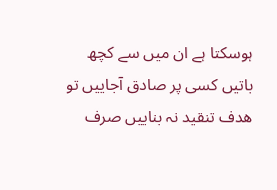ہوسکتا ہے ان میں سے کچھ باتیں کسی پر صادق آجاییں تو ھدف تنقید نہ بناییں صرف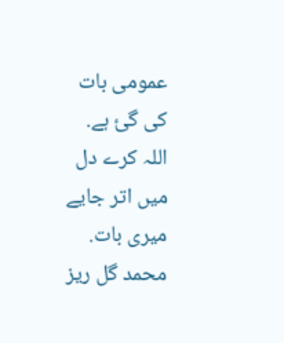عمومی بات کی گئ ہے.
اللہ کرے دل میں اتر جایے میری بات.
محمد گل ریز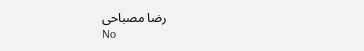رضا مصباحی
No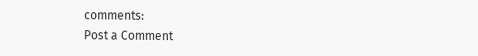comments:
Post a Comment